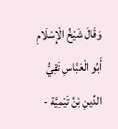وَقَالَ شَيْخُ الْإِسْلَامِ أَبُو الْعَبَّاسِ تَقِيُّ الدِّينِ بْنُ تَيْمِيَّة -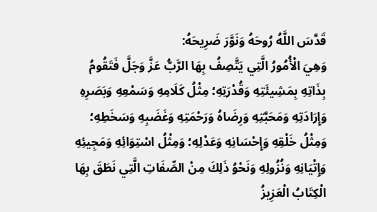قَدَّسَ اللَّهُ رُوحَهُ وَنَوَّرَ ضَرِيحَهُ:
وَهِيَ الْأُمُورُ الَّتِي يَتَّصِفُ بِهَا الرَّبُّ عَزَّ وَجَلَّ فَتَقُومُ بِذَاتِهِ بِمَشِيئَتِهِ وَقُدْرَتِهِ؛ مِثْلُ كَلَامِهِ وَسَمْعِهِ وَبَصَرِهِ وَإِرَادَتِهِ وَمَحَبَّتِهِ وَرِضَاهُ وَرَحْمَتِهِ وَغَضَبِهِ وَسَخَطِهِ؛ وَمِثْلُ خَلْقِهِ وَإِحْسَانِهِ وَعَدْلِهِ؛ وَمِثْلُ اسْتِوَائِهِ وَمَجِيئِهِ وَإِتْيَانِهِ وَنُزُولِهِ وَنَحْوُ ذَلِكَ مِنْ الصِّفَاتِ الَّتِي نَطَقَ بِهَا الْكِتَابُ الْعَزِيزُ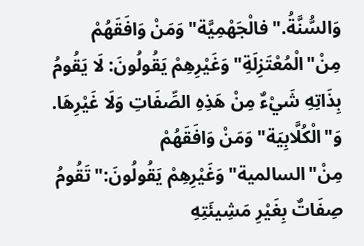وَالسُّنَّةُ."فالْجَهْمِيَّة"وَمَنْ وَافَقَهُمْ مِنْ"الْمُعْتَزِلَةِ"وَغَيْرِهِمْ يَقُولُونَ: لَا يَقُومُ بِذَاتِهِ شَيْءٌ مِنْ هَذِهِ الصِّفَاتِ وَلَا غَيْرِهَا. وَ"الْكُلَّابِيَة"وَمَنْ وَافَقَهُمْ مِنْ"السالمية"وَغَيْرِهِمْ يَقُولُونَ:"تَقُومُ صِفَاتٌ بِغَيْرِ مَشِيئَتِهِ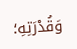وَقُدْرَتِهِ؛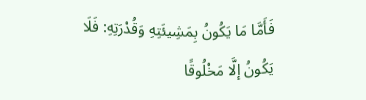فَأَمَّا مَا يَكُونُ بِمَشِيئَتِهِ وَقُدْرَتِهِ: فَلَا يَكُونُ إلَّا مَخْلُوقًا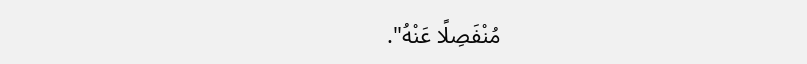مُنْفَصِلًا عَنْهُ".